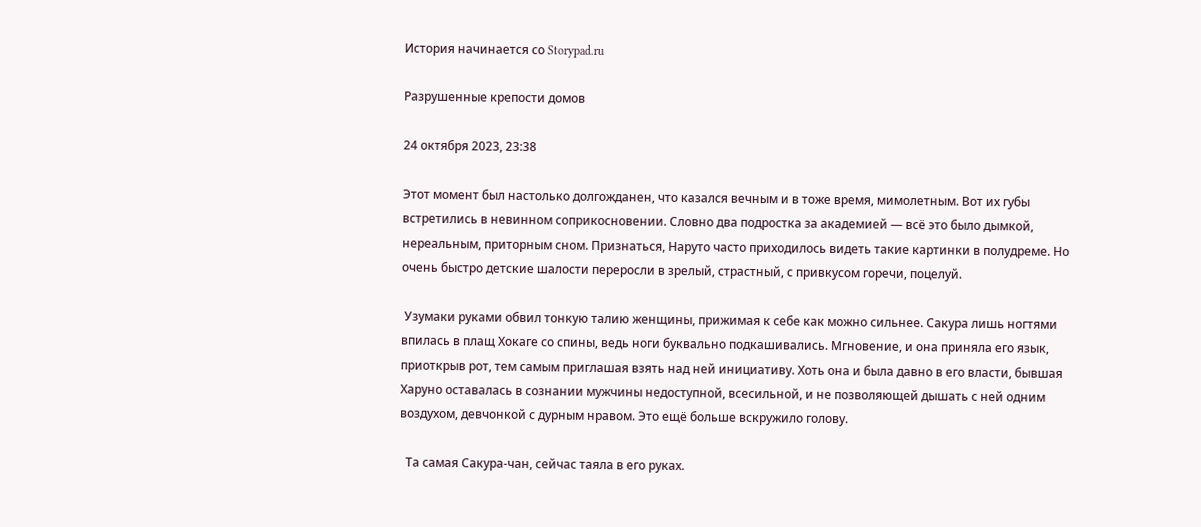История начинается со Storypad.ru

Разрушенные крепости домов

24 октября 2023, 23:38

Этот момент был настолько долгожданен, что казался вечным и в тоже время, мимолетным. Вот их губы встретились в невинном соприкосновении. Словно два подростка за академией — всё это было дымкой, нереальным, приторным сном. Признаться, Наруто часто приходилось видеть такие картинки в полудреме. Но очень быстро детские шалости переросли в зрелый, страстный, с привкусом горечи, поцелуй.

 Узумаки руками обвил тонкую талию женщины, прижимая к себе как можно сильнее. Сакура лишь ногтями впилась в плащ Хокаге со спины, ведь ноги буквально подкашивались. Мгновение, и она приняла его язык, приоткрыв рот, тем самым приглашая взять над ней инициативу. Хоть она и была давно в его власти, бывшая Харуно оставалась в сознании мужчины недоступной, всесильной, и не позволяющей дышать с ней одним воздухом, девчонкой с дурным нравом. Это ещё больше вскружило голову.

  Та самая Сакура-чан, сейчас таяла в его руках.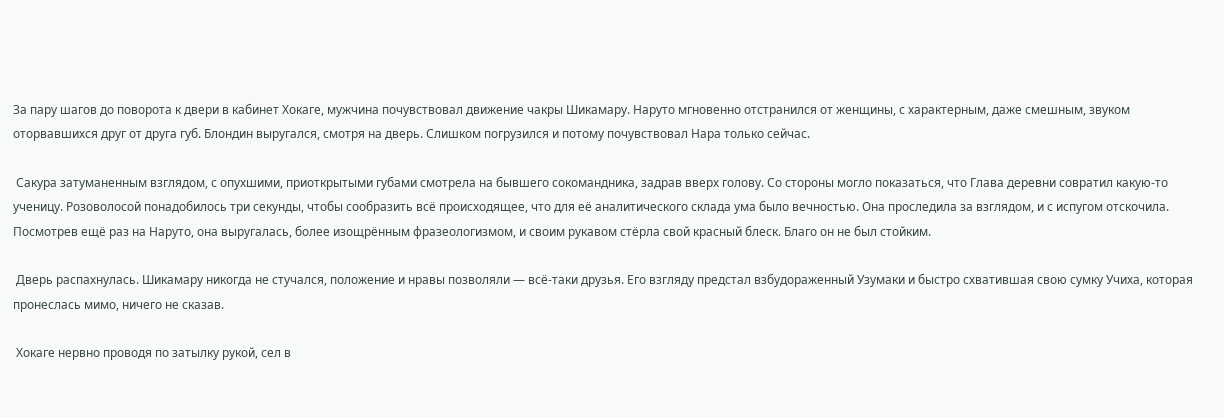За пару шагов до поворота к двери в кабинет Хокаге, мужчина почувствовал движение чакры Шикамару. Наруто мгновенно отстранился от женщины, с характерным, даже смешным, звуком оторвавшихся друг от друга губ. Блондин выругался, смотря на дверь. Слишком погрузился и потому почувствовал Нара только сейчас.

 Сакура затуманенным взглядом, с опухшими, приоткрытыми губами смотрела на бывшего сокомандника, задрав вверх голову. Со стороны могло показаться, что Глава деревни совратил какую-то ученицу. Розоволосой понадобилось три секунды, чтобы сообразить всё происходящее, что для её аналитического склада ума было вечностью. Она проследила за взглядом, и с испугом отскочила. Посмотрев ещё раз на Наруто, она выругалась, более изощрённым фразеологизмом, и своим рукавом стёрла свой красный блеск. Благо он не был стойким.

 Дверь распахнулась. Шикамару никогда не стучался, положение и нравы позволяли — всё-таки друзья. Его взгляду предстал взбудораженный Узумаки и быстро схватившая свою сумку Учиха, которая пронеслась мимо, ничего не сказав.

 Хокаге нервно проводя по затылку рукой, сел в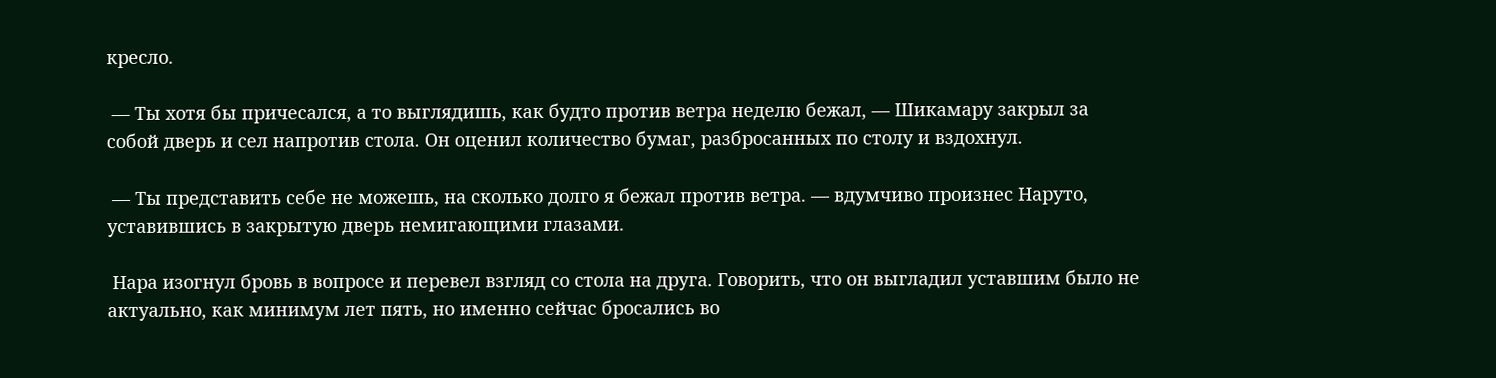кресло.

 — Ты хотя бы причесался, а то выглядишь, как будто против ветра неделю бежал, — Шикамару закрыл за собой дверь и сел напротив стола. Он оценил количество бумаг, разбросанных по столу и вздохнул.

 — Ты представить себе не можешь, на сколько долго я бежал против ветра. — вдумчиво произнес Наруто, уставившись в закрытую дверь немигающими глазами.

 Нара изогнул бровь в вопросе и перевел взгляд со стола на друга. Говорить, что он выгладил уставшим было не актуально, как минимум лет пять, но именно сейчас бросались во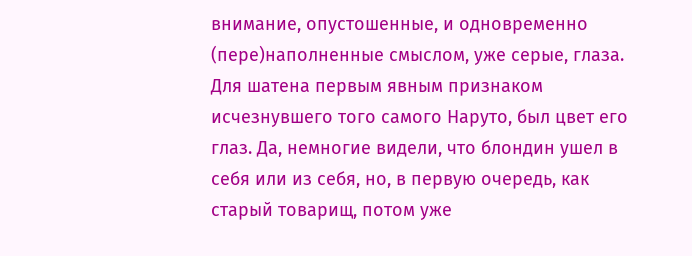внимание, опустошенные, и одновременно (пере)наполненные смыслом, уже серые, глаза. Для шатена первым явным признаком исчезнувшего того самого Наруто, был цвет его глаз. Да, немногие видели, что блондин ушел в себя или из себя, но, в первую очередь, как старый товарищ, потом уже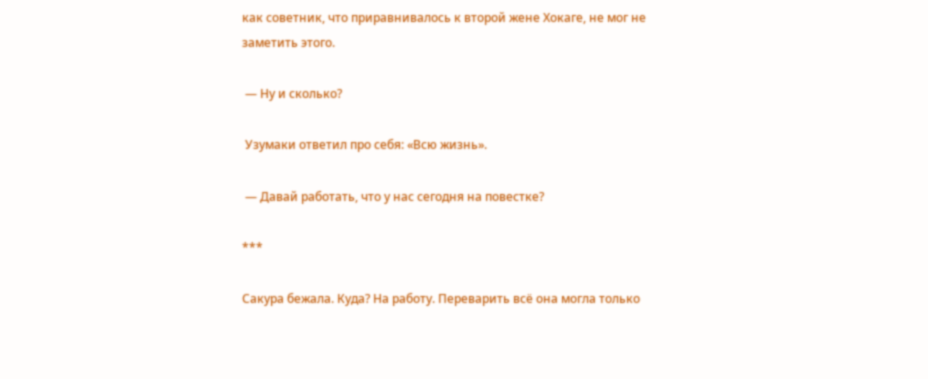как советник, что приравнивалось к второй жене Хокаге, не мог не заметить этого.

 — Ну и сколько?

 Узумаки ответил про себя: «Всю жизнь».

 — Давай работать, что у нас сегодня на повестке?

***

Сакура бежала. Куда? На работу. Переварить всё она могла только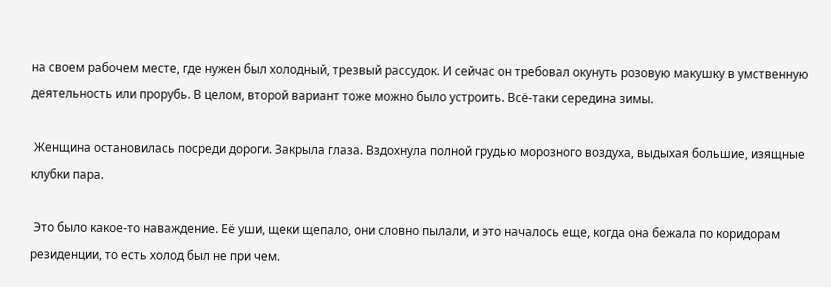на своем рабочем месте, где нужен был холодный, трезвый рассудок. И сейчас он требовал окунуть розовую макушку в умственную деятельность или прорубь. В целом, второй вариант тоже можно было устроить. Всё-таки середина зимы.

 Женщина остановилась посреди дороги. Закрыла глаза. Вздохнула полной грудью морозного воздуха, выдыхая большие, изящные клубки пара.

 Это было какое-то наваждение. Её уши, щеки щепало, они словно пылали, и это началось еще, когда она бежала по коридорам резиденции, то есть холод был не при чем.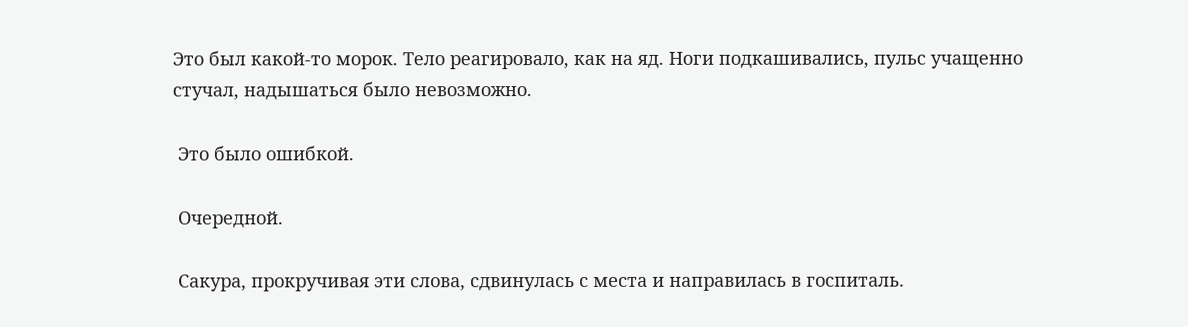Это был какой-то морок. Тело реагировало, как на яд. Ноги подкашивались, пульс учащенно стучал, надышаться было невозможно.

 Это было ошибкой.

 Очередной.

 Сакура, прокручивая эти слова, сдвинулась с места и направилась в госпиталь.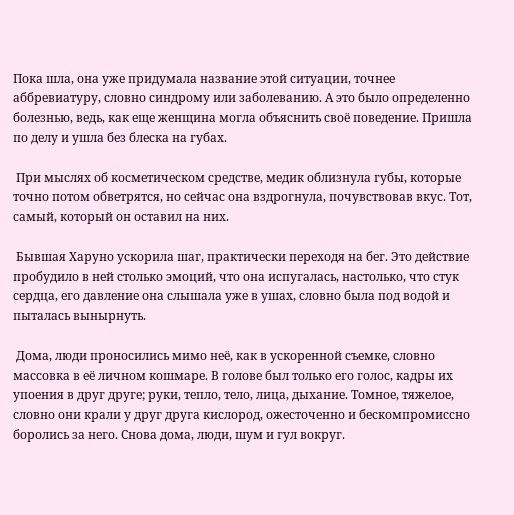Пока шла, она уже придумала название этой ситуации, точнее аббревиатуру, словно синдрому или заболеванию. А это было определенно болезнью, ведь, как еще женщина могла объяснить своё поведение. Пришла по делу и ушла без блеска на губах.

 При мыслях об косметическом средстве, медик облизнула губы, которые точно потом обветрятся, но сейчас она вздрогнула, почувствовав вкус. Тот, самый, который он оставил на них.

 Бывшая Харуно ускорила шаг, практически переходя на бег. Это действие пробудило в ней столько эмоций, что она испугалась, настолько, что стук сердца, его давление она слышала уже в ушах, словно была под водой и пыталась вынырнуть.

 Дома, люди проносились мимо неё, как в ускоренной съемке, словно массовка в её личном кошмаре. В голове был только его голос, кадры их упоения в друг друге; руки, тепло, тело, лица, дыхание. Томное, тяжелое, словно они крали у друг друга кислород, ожесточенно и бескомпромиссно боролись за него. Снова дома, люди, шум и гул вокруг.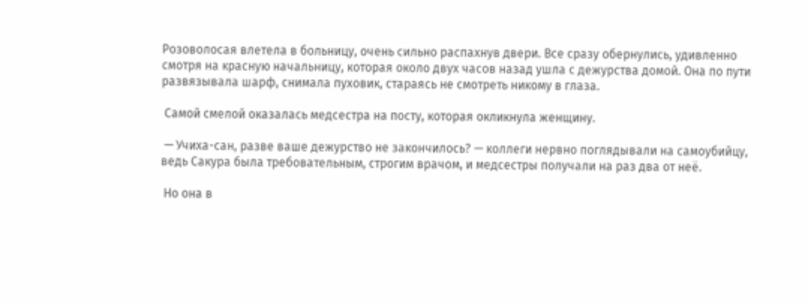Розоволосая влетела в больницу, очень сильно распахнув двери. Все сразу обернулись, удивленно смотря на красную начальницу, которая около двух часов назад ушла с дежурства домой. Она по пути развязывала шарф, снимала пуховик, стараясь не смотреть никому в глаза.

 Самой смелой оказалась медсестра на посту, которая окликнула женщину.

 — Учиха-сан, разве ваше дежурство не закончилось? — коллеги нервно поглядывали на самоубийцу, ведь Сакура была требовательным, строгим врачом, и медсестры получали на раз два от неё.

 Но она в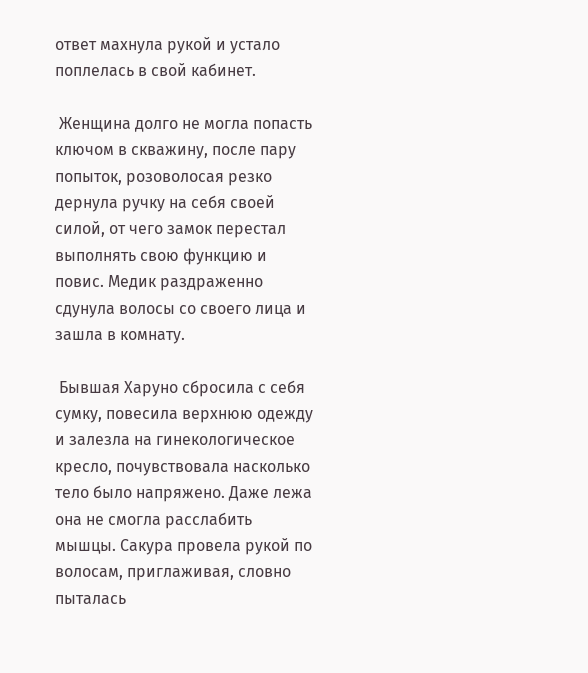ответ махнула рукой и устало поплелась в свой кабинет.

 Женщина долго не могла попасть ключом в скважину, после пару попыток, розоволосая резко дернула ручку на себя своей силой, от чего замок перестал выполнять свою функцию и повис. Медик раздраженно сдунула волосы со своего лица и зашла в комнату.

 Бывшая Харуно сбросила с себя сумку, повесила верхнюю одежду и залезла на гинекологическое кресло, почувствовала насколько тело было напряжено. Даже лежа она не смогла расслабить мышцы. Сакура провела рукой по волосам, приглаживая, словно пыталась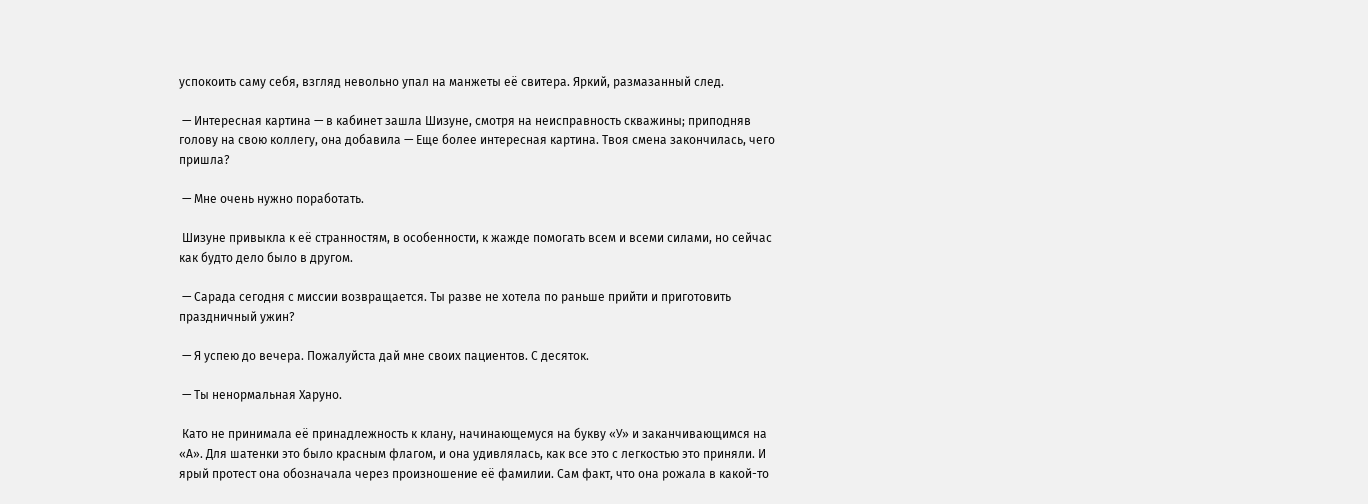успокоить саму себя, взгляд невольно упал на манжеты её свитера. Яркий, размазанный след.

 — Интересная картина — в кабинет зашла Шизуне, смотря на неисправность скважины; приподняв голову на свою коллегу, она добавила — Еще более интересная картина. Твоя смена закончилась, чего пришла?

 — Мне очень нужно поработать.

 Шизуне привыкла к её странностям, в особенности, к жажде помогать всем и всеми силами, но сейчас как будто дело было в другом.

 — Сарада сегодня с миссии возвращается. Ты разве не хотела по раньше прийти и приготовить праздничный ужин?

 — Я успею до вечера. Пожалуйста дай мне своих пациентов. С десяток.

 — Ты ненормальная Харуно.

 Като не принимала её принадлежность к клану, начинающемуся на букву «У» и заканчивающимся на «А». Для шатенки это было красным флагом, и она удивлялась, как все это с легкостью это приняли. И ярый протест она обозначала через произношение её фамилии. Сам факт, что она рожала в какой-то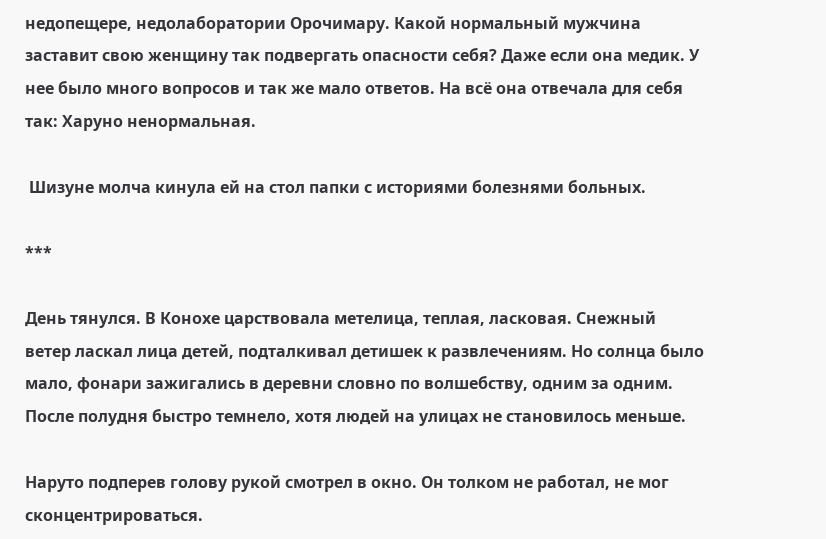недопещере, недолаборатории Орочимару. Какой нормальный мужчина заставит свою женщину так подвергать опасности себя? Даже если она медик. У нее было много вопросов и так же мало ответов. На всё она отвечала для себя так: Харуно ненормальная.

 Шизуне молча кинула ей на стол папки с историями болезнями больных.

***

День тянулся. В Конохе царствовала метелица, теплая, ласковая. Снежный ветер ласкал лица детей, подталкивал детишек к развлечениям. Но солнца было мало, фонари зажигались в деревни словно по волшебству, одним за одним. После полудня быстро темнело, хотя людей на улицах не становилось меньше.

Наруто подперев голову рукой смотрел в окно. Он толком не работал, не мог сконцентрироваться.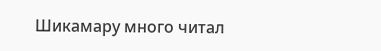Шикамару много читал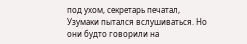под ухом, секретарь печатал, Узумаки пытался вслушиваться. Но они будто говорили на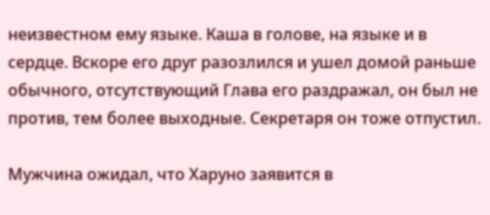неизвестном ему языке. Каша в голове, на языке и в сердце. Вскоре его друг разозлился и ушел домой раньше обычного, отсутствующий Глава его раздражал, он был не против, тем более выходные. Секретаря он тоже отпустил.

Мужчина ожидал, что Харуно заявится в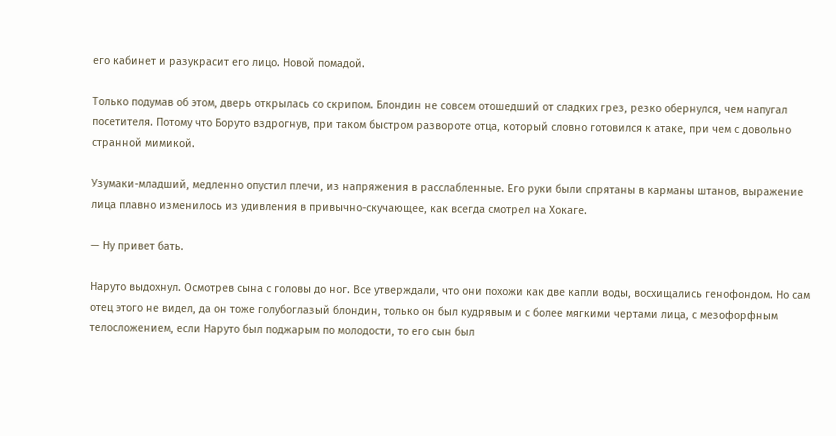его кабинет и разукрасит его лицо. Новой помадой.

Только подумав об этом, дверь открылась со скрипом. Блондин не совсем отошедший от сладких грез, резко обернулся, чем напугал посетителя. Потому что Боруто вздрогнув, при таком быстром развороте отца, который словно готовился к атаке, при чем с довольно странной мимикой.

Узумаки-младший, медленно опустил плечи, из напряжения в расслабленные. Его руки были спрятаны в карманы штанов, выражение лица плавно изменилось из удивления в привычно-скучающее, как всегда смотрел на Хокаге.

— Ну привет бать.

Наруто выдохнул. Осмотрев сына с головы до ног. Все утверждали, что они похожи как две капли воды, восхищались генофондом. Но сам отец этого не видел, да он тоже голубоглазый блондин, только он был кудрявым и с более мягкими чертами лица, с мезофорфным телосложением, если Наруто был поджарым по молодости, то его сын был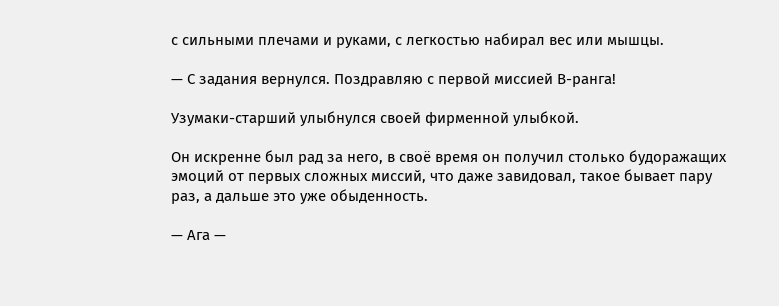с сильными плечами и руками, с легкостью набирал вес или мышцы.

— С задания вернулся. Поздравляю с первой миссией В-ранга!

Узумаки-старший улыбнулся своей фирменной улыбкой.

Он искренне был рад за него, в своё время он получил столько будоражащих эмоций от первых сложных миссий, что даже завидовал, такое бывает пару раз, а дальше это уже обыденность.

— Ага —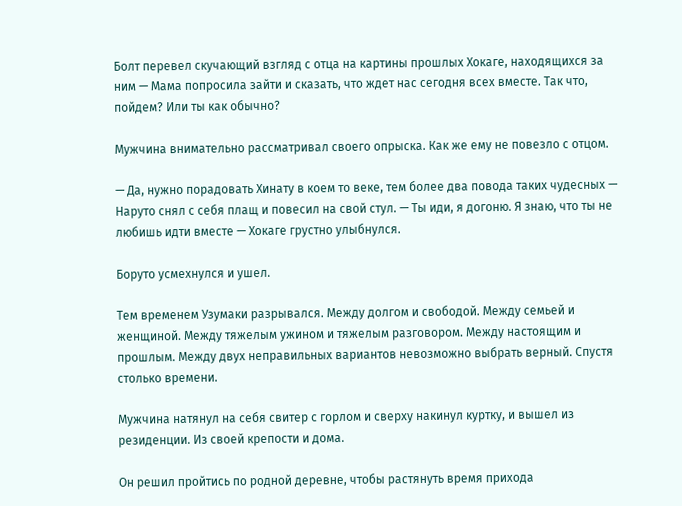Болт перевел скучающий взгляд с отца на картины прошлых Хокаге, находящихся за ним — Мама попросила зайти и сказать, что ждет нас сегодня всех вместе. Так что, пойдем? Или ты как обычно?

Мужчина внимательно рассматривал своего опрыска. Как же ему не повезло с отцом.

— Да, нужно порадовать Хинату в коем то веке, тем более два повода таких чудесных — Наруто снял с себя плащ и повесил на свой стул. — Ты иди, я догоню. Я знаю, что ты не любишь идти вместе — Хокаге грустно улыбнулся.

Боруто усмехнулся и ушел.

Тем временем Узумаки разрывался. Между долгом и свободой. Между семьей и женщиной. Между тяжелым ужином и тяжелым разговором. Между настоящим и прошлым. Между двух неправильных вариантов невозможно выбрать верный. Спустя столько времени.

Мужчина натянул на себя свитер с горлом и сверху накинул куртку, и вышел из резиденции. Из своей крепости и дома.

Он решил пройтись по родной деревне, чтобы растянуть время прихода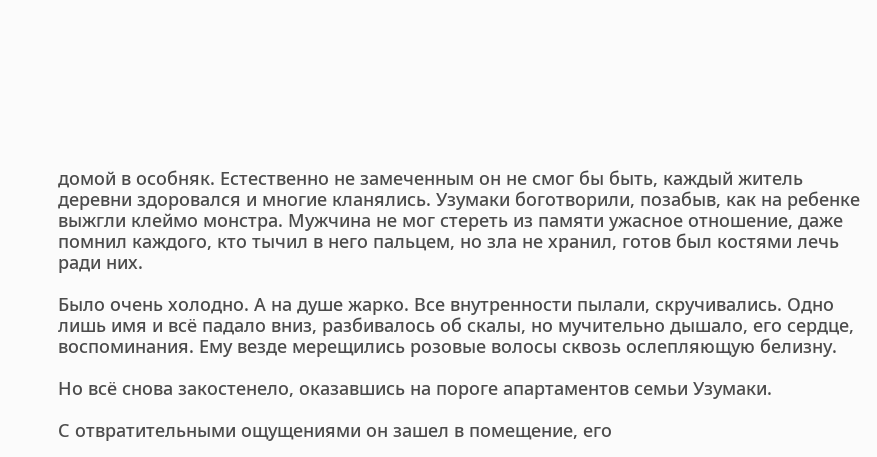домой в особняк. Естественно не замеченным он не смог бы быть, каждый житель деревни здоровался и многие кланялись. Узумаки боготворили, позабыв, как на ребенке выжгли клеймо монстра. Мужчина не мог стереть из памяти ужасное отношение, даже помнил каждого, кто тычил в него пальцем, но зла не хранил, готов был костями лечь ради них.

Было очень холодно. А на душе жарко. Все внутренности пылали, скручивались. Одно лишь имя и всё падало вниз, разбивалось об скалы, но мучительно дышало, его сердце, воспоминания. Ему везде мерещились розовые волосы сквозь ослепляющую белизну.

Но всё снова закостенело, оказавшись на пороге апартаментов семьи Узумаки.

С отвратительными ощущениями он зашел в помещение, его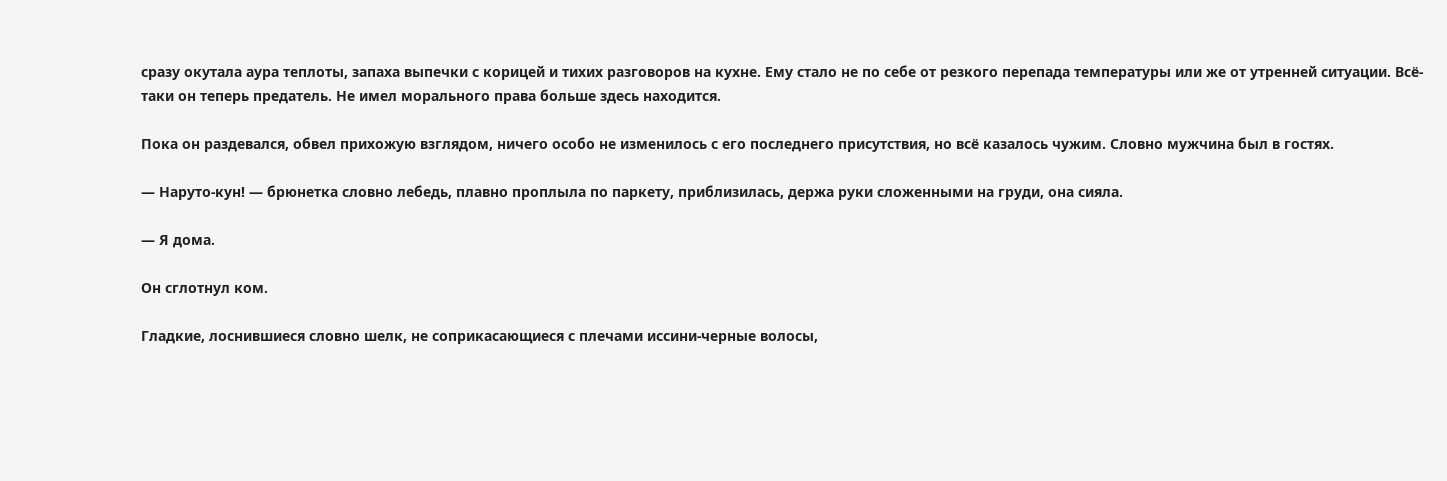сразу окутала аура теплоты, запаха выпечки с корицей и тихих разговоров на кухне. Ему стало не по себе от резкого перепада температуры или же от утренней ситуации. Всё-таки он теперь предатель. Не имел морального права больше здесь находится.

Пока он раздевался, обвел прихожую взглядом, ничего особо не изменилось с его последнего присутствия, но всё казалось чужим. Словно мужчина был в гостях.

— Наруто-кун! — брюнетка словно лебедь, плавно проплыла по паркету, приблизилась, держа руки сложенными на груди, она сияла.

— Я дома.

Он сглотнул ком.

Гладкие, лоснившиеся словно шелк, не соприкасающиеся с плечами иссини-черные волосы,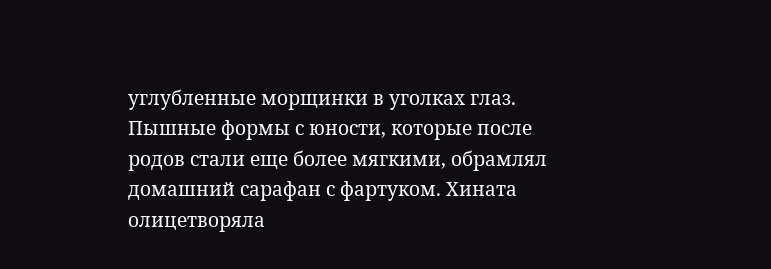углубленные морщинки в уголках глаз. Пышные формы с юности, которые после родов стали еще более мягкими, обрамлял домашний сарафан с фартуком. Хината олицетворяла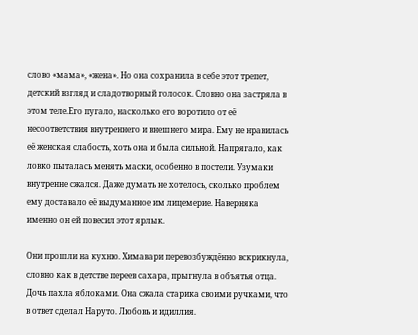слово «мама», «жена». Но она сохранила в себе этот трепет, детский взгляд и сладотворный голосок. Словно она застряла в этом теле.Его пугало, насколько его воротило от её несоответствия внутреннего и внешнего мира. Ему не нравилась её женская слабость, хоть она и была сильной. Напрягало, как ловко пыталась менять маски, особенно в постели. Узумаки внутренне сжался. Даже думать не хотелось, сколько проблем ему доставало её выдуманное им лицемерие. Наверняка именно он ей повесил этот ярлык.

Они прошли на кухню. Химавари перевозбуждённо вскрикнула, словно как в детстве переев сахара, прыгнула в объятья отца. Дочь пахла яблоками. Она сжала старика своими ручками, что в ответ сделал Наруто. Любовь и идиллия.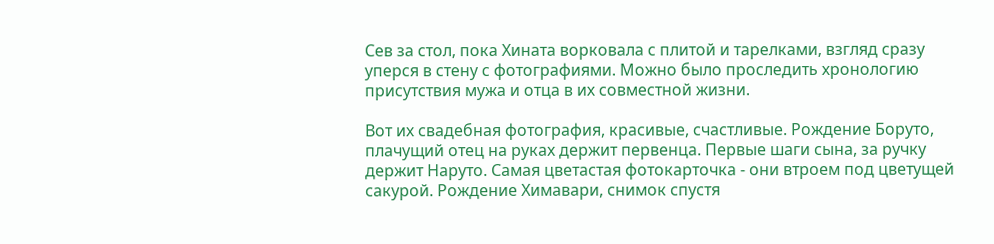Сев за стол, пока Хината ворковала с плитой и тарелками, взгляд сразу уперся в стену с фотографиями. Можно было проследить хронологию присутствия мужа и отца в их совместной жизни.

Вот их свадебная фотография, красивые, счастливые. Рождение Боруто, плачущий отец на руках держит первенца. Первые шаги сына, за ручку держит Наруто. Самая цветастая фотокарточка - они втроем под цветущей сакурой. Рождение Химавари, снимок спустя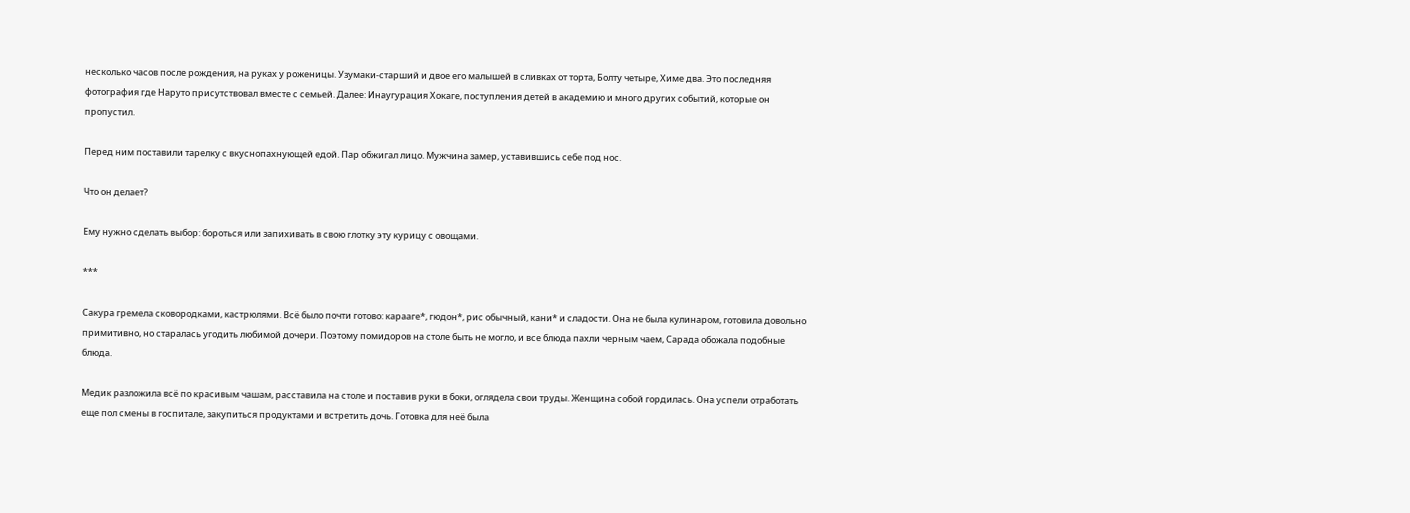несколько часов после рождения, на руках у роженицы. Узумаки-старший и двое его малышей в сливках от торта, Болту четыре, Химе два. Это последняя фотография где Наруто присутствовал вместе с семьей. Далее: Инаугурация Хокаге, поступления детей в академию и много других событий, которые он пропустил.

Перед ним поставили тарелку с вкуснопахнующей едой. Пар обжигал лицо. Мужчина замер, уставившись себе под нос.

Что он делает?

Ему нужно сделать выбор: бороться или запихивать в свою глотку эту курицу с овощами.

***

Сакура гремела сковородками, кастрюлями. Всё было почти готово: карааге*, гюдон*, рис обычный, кани* и сладости. Она не была кулинаром, готовила довольно примитивно, но старалась угодить любимой дочери. Поэтому помидоров на столе быть не могло, и все блюда пахли черным чаем, Сарада обожала подобные блюда.

Медик разложила всё по красивым чашам, расставила на столе и поставив руки в боки, оглядела свои труды. Женщина собой гордилась. Она успели отработать еще пол смены в госпитале, закупиться продуктами и встретить дочь. Готовка для неё была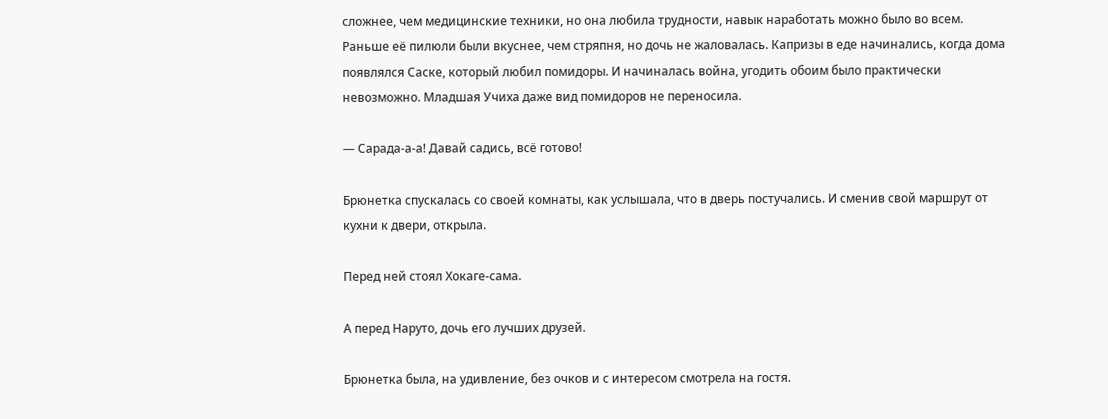сложнее, чем медицинские техники, но она любила трудности, навык наработать можно было во всем. Раньше её пилюли были вкуснее, чем стряпня, но дочь не жаловалась. Капризы в еде начинались, когда дома появлялся Саске, который любил помидоры. И начиналась война, угодить обоим было практически невозможно. Младшая Учиха даже вид помидоров не переносила.

— Сарада-а-а! Давай садись, всё готово!

Брюнетка спускалась со своей комнаты, как услышала, что в дверь постучались. И сменив свой маршрут от кухни к двери, открыла.

Перед ней стоял Хокаге-сама.

А перед Наруто, дочь его лучших друзей.

Брюнетка была, на удивление, без очков и с интересом смотрела на гостя.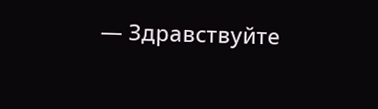— Здравствуйте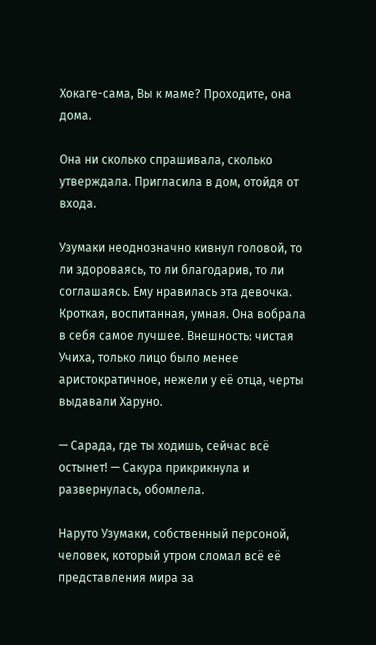Хокаге-сама, Вы к маме? Проходите, она дома.

Она ни сколько спрашивала, сколько утверждала. Пригласила в дом, отойдя от входа.

Узумаки неоднозначно кивнул головой, то ли здороваясь, то ли благодарив, то ли соглашаясь. Ему нравилась эта девочка. Кроткая, воспитанная, умная. Она вобрала в себя самое лучшее. Внешность: чистая Учиха, только лицо было менее аристократичное, нежели у её отца, черты выдавали Харуно.

— Сарада, где ты ходишь, сейчас всё остынет! — Сакура прикрикнула и развернулась, обомлела.

Наруто Узумаки, собственный персоной, человек, который утром сломал всё её представления мира за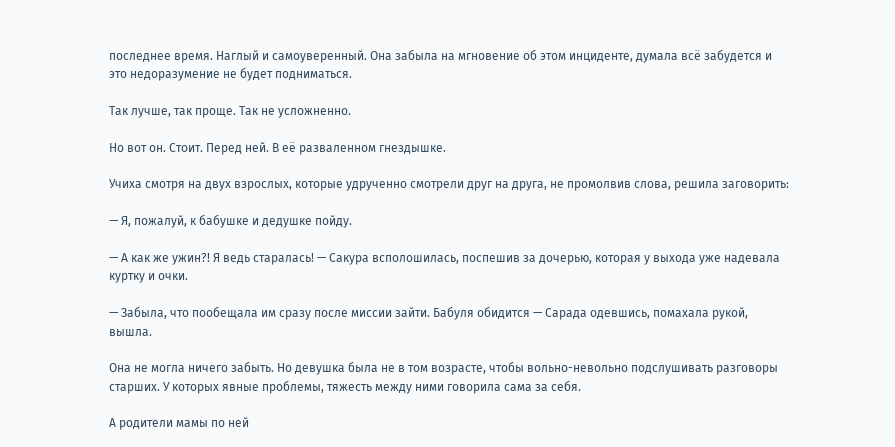последнее время. Наглый и самоуверенный. Она забыла на мгновение об этом инциденте, думала всё забудется и это недоразумение не будет подниматься.

Так лучше, так проще. Так не усложненно.

Но вот он. Стоит. Перед ней. В её разваленном гнездышке.

Учиха смотря на двух взрослых, которые удрученно смотрели друг на друга, не промолвив слова, решила заговорить:

— Я, пожалуй, к бабушке и дедушке пойду.

— А как же ужин?! Я ведь старалась! — Сакура всполошилась, поспешив за дочерью, которая у выхода уже надевала куртку и очки.

— Забыла, что пообещала им сразу после миссии зайти. Бабуля обидится — Сарада одевшись, помахала рукой, вышла.

Она не могла ничего забыть. Но девушка была не в том возрасте, чтобы вольно-невольно подслушивать разговоры старших. У которых явные проблемы, тяжесть между ними говорила сама за себя.

А родители мамы по ней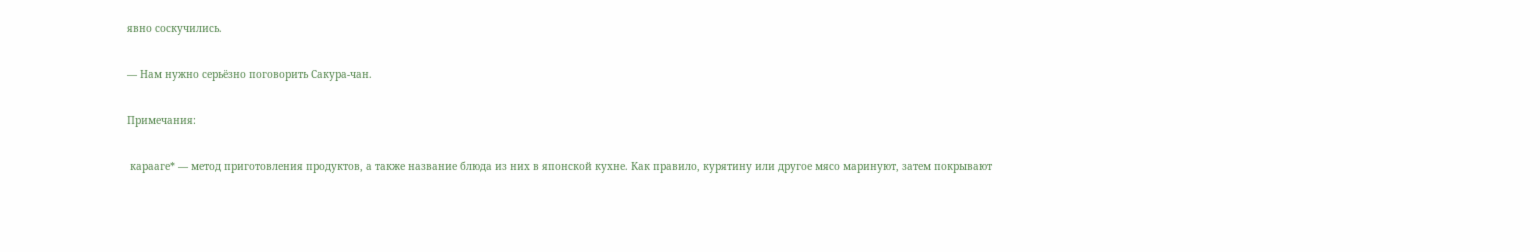явно соскучились.

— Нам нужно серьёзно поговорить Сакура-чан.

Примечания:

 карааге* — метод приготовления продуктов, а также название блюда из них в японской кухне. Как правило, курятину или другое мясо маринуют, затем покрывают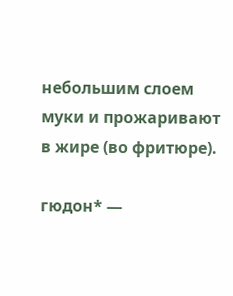небольшим слоем муки и прожаривают в жире (во фритюре).

гюдон* —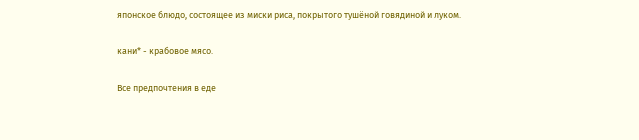японское блюдо, состоящее из миски риса, покрытого тушёной говядиной и луком.

кани* - крабовое мясо.

Все предпочтения в еде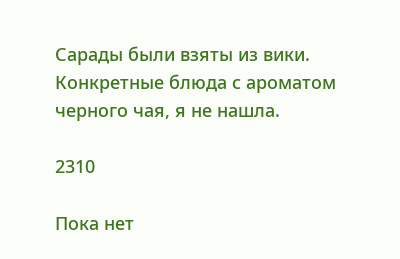Сарады были взяты из вики. Конкретные блюда с ароматом черного чая, я не нашла.

2310

Пока нет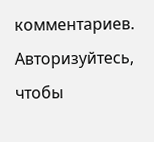комментариев. Авторизуйтесь, чтобы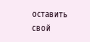оставить свой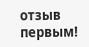отзыв первым!